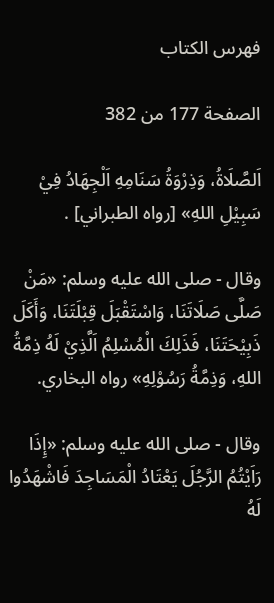فهرس الكتاب

الصفحة 177 من 382

اَلصَّلَاةُ، وَذِرْوَةُ سَنَامِهِ اَلْجِهَادُ فِيْ سَبِيْلِ اللهِ» [رواه الطبراني] .

وقال - صلى الله عليه وسلم: «مَنْ صَلَّى صَلَاتَنَا، وَاسْتَقْبَلَ قِبْلَتَنَا، وَأَكَلَ ذَبِيْحَتَنَا، فَذَلِكَ الْمُسْلِمُ اَلَّذِيْ لَهُ ذِمَّةُ اللهِ، وَذِمَّةُ رَسُوْلِهِ» رواه البخاري.

وقال - صلى الله عليه وسلم: «إِذَا رَاَيْتُمُ الرَّجُلَ يَعْتَادُ الْمَسَاجِدَ فَاشْهَدُوا لَهُ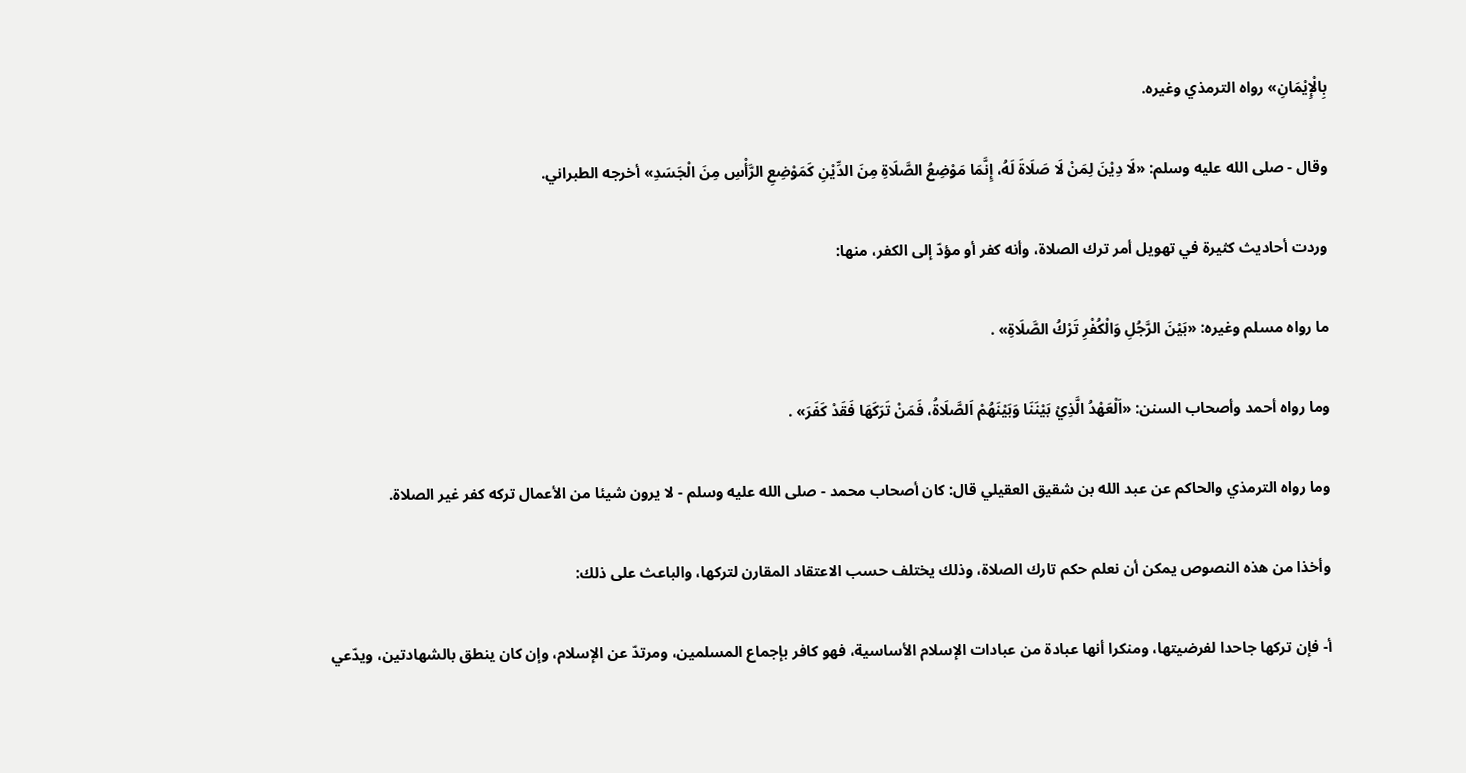بِالْإِيْمَانِ» رواه الترمذي وغيره.

وقال - صلى الله عليه وسلم: «لَا دِيْنَ لِمَنْ لَا صَلَاةَ لَهُ، إِنَّمَا مَوْضِعُ الصَّلَاةِ مِنَ الدِّيْنِ كَمَوْضِعِ الرَّأْسِ مِنَ الْجَسَدِ» أخرجه الطبراني.

وردت أحاديث كثيرة في تهويل أمر ترك الصلاة، وأنه كفر أو مؤدّ إلى الكفر، منها:

ما رواه مسلم وغيره: «بَيْنَ الرَّجُلِ وَالْكُفْرِ تَرْكُ الصَّلَاةِ» .

وما رواه أحمد وأصحاب السنن: «اَلْعَهْدُ الَّذِيْ بَيْنَنَا وَبَيْنَهُمْ اَلصَّلَاةُ، فَمَنْ تَرَكَهَا فَقَدْ كَفَرَ» .

وما رواه الترمذي والحاكم عن عبد الله بن شقيق العقيلي قال: كان أصحاب محمد - صلى الله عليه وسلم - لا يرون شيئا من الأعمال تركه كفر غير الصلاة.

وأخذا من هذه النصوص يمكن أن نعلم حكم تارك الصلاة، وذلك يختلف حسب الاعتقاد المقارن لتركها، والباعث على ذلك:

أ- فإن تركها جاحدا لفرضيتها، ومنكرا أنها عبادة من عبادات الإسلام الأساسية، فهو كافر بإجماع المسلمين، ومرتدّ عن الإسلام، وإن كان ينطق بالشهادتين، ويدّعي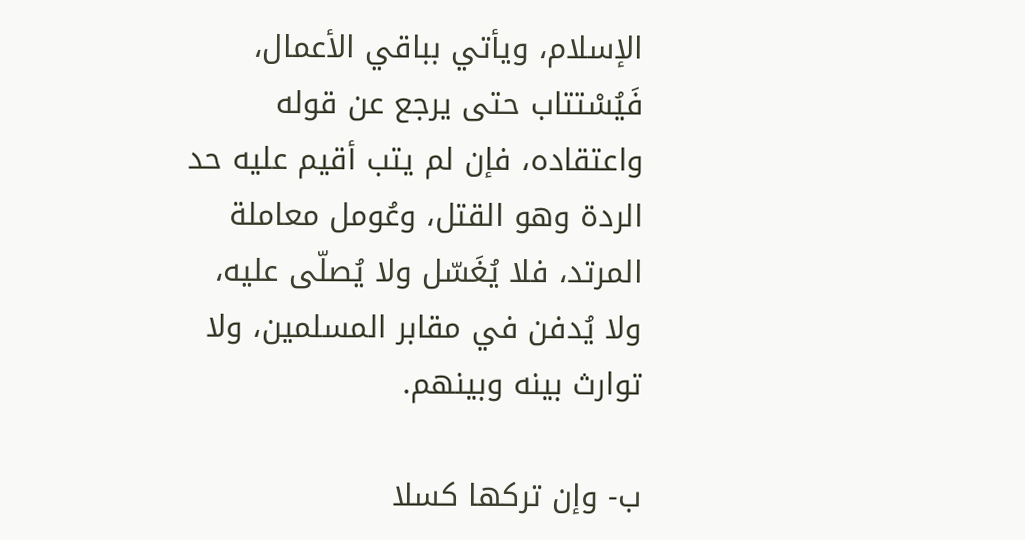الإسلام، ويأتي بباقي الأعمال، فَيُسْتتاب حتى يرجع عن قوله واعتقاده، فإن لم يتب أقيم عليه حد الردة وهو القتل، وعُومل معاملة المرتد، فلا يُغَسّل ولا يُصلّى عليه، ولا يُدفن في مقابر المسلمين، ولا توارث بينه وبينهم.

ب- وإن تركها كسلا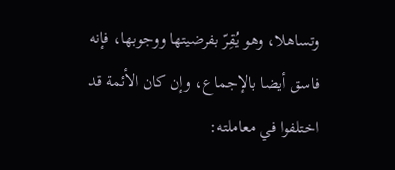وتساهلا، وهو يُقِرّ بفرضيتها ووجوبها، فإنه فاسق أيضا بالإجماع، وإن كان الأئمة قد اختلفوا في معاملته: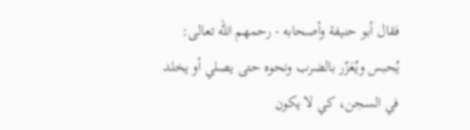فقال أبو حنيفة وأصحابه - رحمهم الله تعالى: يُحبس ويُعَزّر بالضرب ونحوه حتى يصلي أو يخلد في السجن، كي لا يكون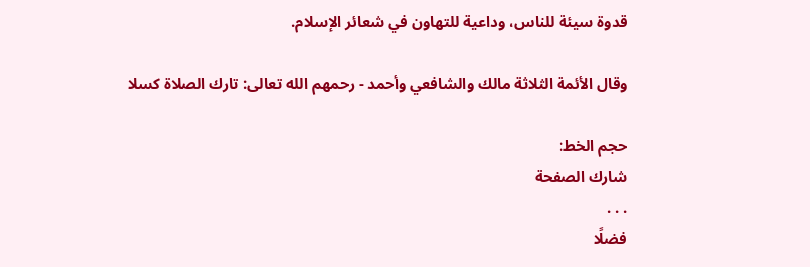قدوة سيئة للناس، وداعية للتهاون في شعائر الإسلام.

وقال الأئمة الثلاثة مالك والشافعي وأحمد - رحمهم الله تعالى: تارك الصلاة كسلا

حجم الخط:
شارك الصفحة
. . .
فضلًا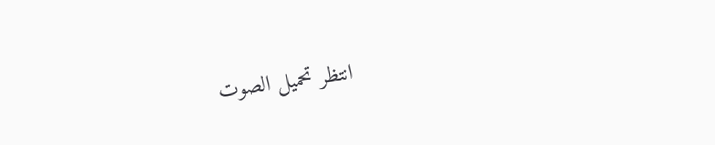انتظر تحميل الصوت